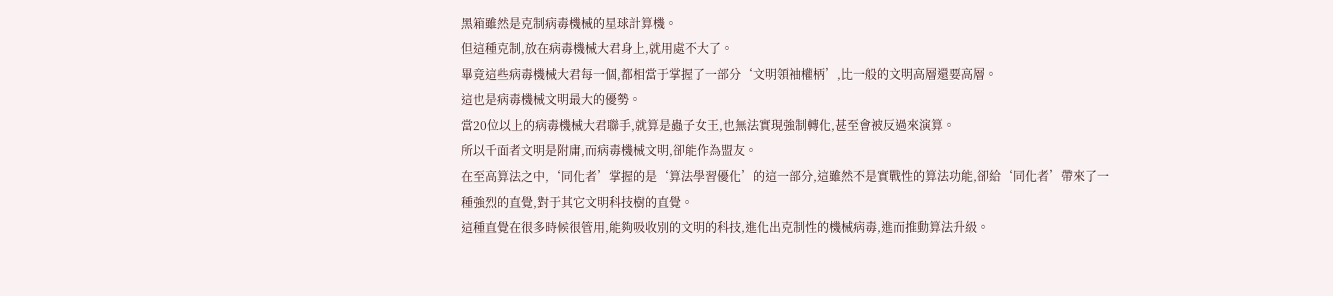黑箱雖然是克制病毒機械的星球計算機。
但這種克制,放在病毒機械大君身上,就用處不大了。
畢竟這些病毒機械大君每一個,都相當于掌握了一部分‘文明領袖權柄’,比一般的文明高層還要高層。
這也是病毒機械文明最大的優勢。
當20位以上的病毒機械大君聯手,就算是蟲子女王,也無法實現強制轉化,甚至會被反過來演算。
所以千面者文明是附庸,而病毒機械文明,卻能作為盟友。
在至高算法之中,‘同化者’掌握的是‘算法學習優化’的這一部分,這雖然不是實戰性的算法功能,卻給‘同化者’帶來了一種強烈的直覺,對于其它文明科技樹的直覺。
這種直覺在很多時候很管用,能夠吸收別的文明的科技,進化出克制性的機械病毒,進而推動算法升級。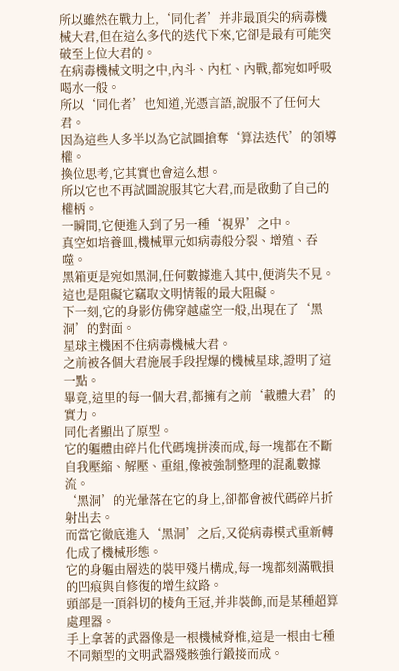所以雖然在戰力上,‘同化者’并非最頂尖的病毒機械大君,但在這么多代的迭代下來,它卻是最有可能突破至上位大君的。
在病毒機械文明之中,內斗、內杠、內戰,都宛如呼吸喝水一般。
所以‘同化者’也知道,光憑言語,說服不了任何大君。
因為這些人多半以為它試圖搶奪‘算法迭代’的領導權。
換位思考,它其實也會這么想。
所以它也不再試圖說服其它大君,而是啟動了自己的權柄。
一瞬間,它便進入到了另一種‘視界’之中。
真空如培養皿,機械單元如病毒般分裂、增殖、吞噬。
黑箱更是宛如黑洞,任何數據進入其中,便消失不見。
這也是阻礙它竊取文明情報的最大阻礙。
下一刻,它的身影仿佛穿越虛空一般,出現在了‘黑洞’的對面。
星球主機困不住病毒機械大君。
之前被各個大君施展手段捏爆的機械星球,證明了這一點。
畢竟,這里的每一個大君,都擁有之前‘載體大君’的實力。
同化者顯出了原型。
它的軀體由碎片化代碼塊拼湊而成,每一塊都在不斷自我壓縮、解壓、重組,像被強制整理的混亂數據流。
‘黑洞’的光暈落在它的身上,卻都會被代碼碎片折射出去。
而當它徹底進入‘黑洞’之后,又從病毒模式重新轉化成了機械形態。
它的身軀由層迭的裝甲殘片構成,每一塊都刻滿戰損的凹痕與自修復的增生紋路。
頭部是一頂斜切的棱角王冠,并非裝飾,而是某種超算處理器。
手上拿著的武器像是一根機械脊椎,這是一根由七種不同類型的文明武器殘骸強行鍛接而成。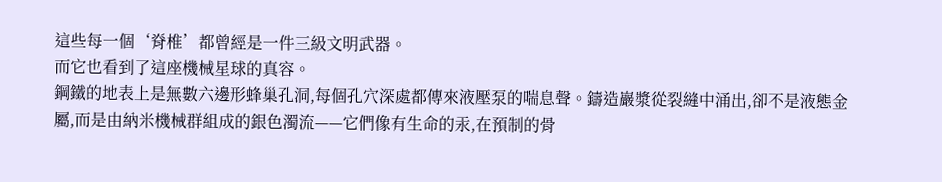這些每一個‘脊椎’都曾經是一件三級文明武器。
而它也看到了這座機械星球的真容。
鋼鐵的地表上是無數六邊形蜂巢孔洞,每個孔穴深處都傳來液壓泵的喘息聲。鑄造巖漿從裂縫中涌出,卻不是液態金屬,而是由納米機械群組成的銀色濁流——它們像有生命的汞,在預制的骨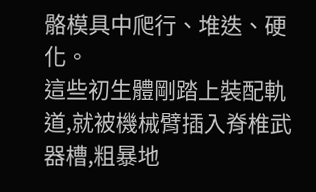骼模具中爬行、堆迭、硬化。
這些初生體剛踏上裝配軌道,就被機械臂插入脊椎武器槽,粗暴地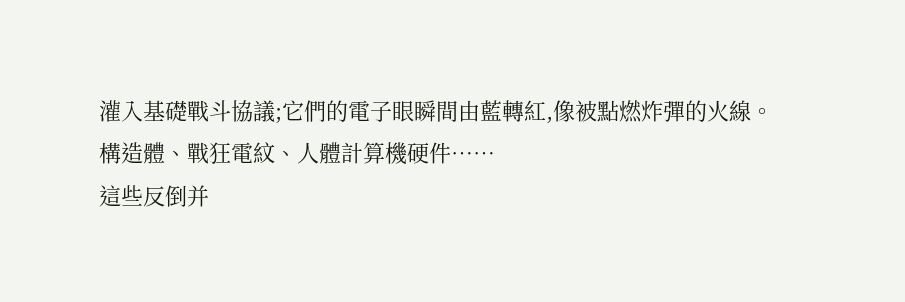灌入基礎戰斗協議;它們的電子眼瞬間由藍轉紅,像被點燃炸彈的火線。
構造體、戰狂電紋、人體計算機硬件……
這些反倒并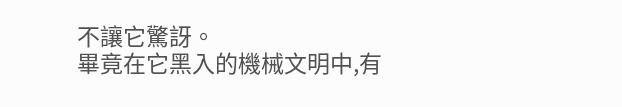不讓它驚訝。
畢竟在它黑入的機械文明中,有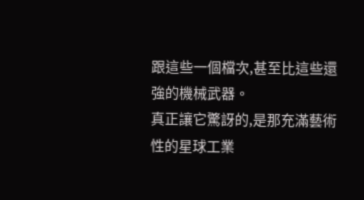跟這些一個檔次,甚至比這些還強的機械武器。
真正讓它驚訝的,是那充滿藝術性的星球工業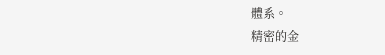體系。
精密的金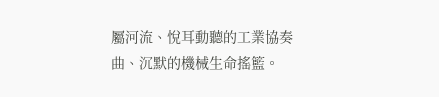屬河流、悅耳動聽的工業協奏曲、沉默的機械生命搖籃。